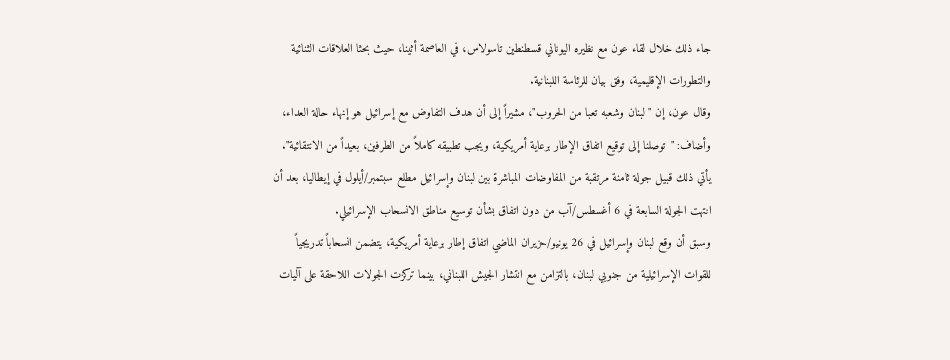جاء ذلك خلال لقاء عون مع نظيره اليوناني قسطنطين تاسولاس، في العاصمة أثينا، حيث بحثا العلاقات الثنائية والتطورات الإقليمية، وفق بيان للرئاسة اللبنانية.
وقال عون، إن "لبنان وشعبه تعبا من الحروب"، مشيراً إلى أن هدف التفاوض مع إسرائيل هو إنهاء حالة العداء، وأضاف: "توصلنا إلى توقيع اتفاق الإطار برعاية أمريكية، ويجب تطبيقه كاملاً من الطرفين، بعيداً من الانتقائية".
يأتي ذلك قبيل جولة ثامنة مرتقبة من المفاوضات المباشرة بين لبنان وإسرائيل مطلع سبتمبر/أيلول في إيطاليا، بعد أن انتهت الجولة السابعة في 6 أغسطس/آب من دون اتفاق بشأن توسيع مناطق الانسحاب الإسرائيلي.
وسبق أن وقع لبنان وإسرائيل في 26 يونيو/حزيران الماضي اتفاق إطار برعاية أمريكية، يتضمن انسحاباً تدريجياً للقوات الإسرائيلية من جنوبي لبنان، بالتزامن مع انتشار الجيش اللبناني، بينما تركزت الجولات اللاحقة على آليات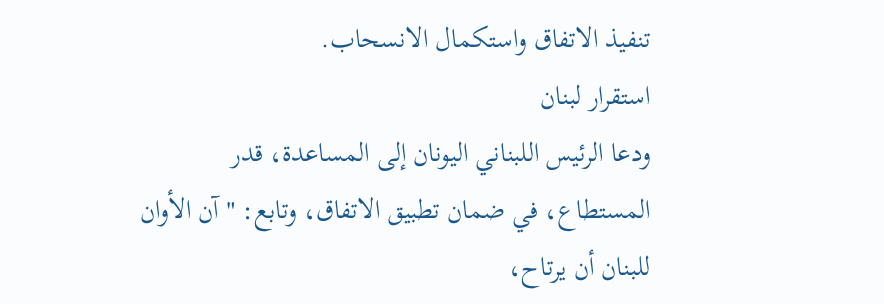تنفيذ الاتفاق واستكمال الانسحاب.
استقرار لبنان
ودعا الرئيس اللبناني اليونان إلى المساعدة، قدر المستطاع، في ضمان تطبيق الاتفاق، وتابع: "آن الأوان للبنان أن يرتاح،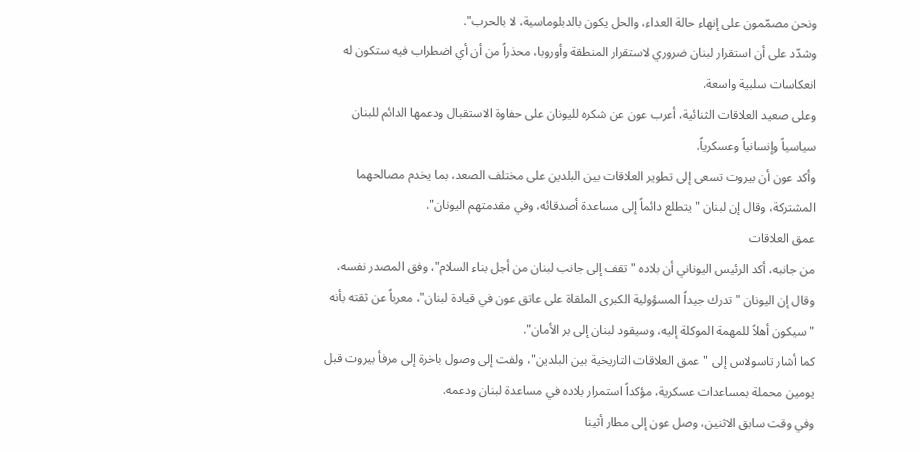ونحن مصمّمون على إنهاء حالة العداء، والحل يكون بالدبلوماسية، لا بالحرب".
وشدّد على أن استقرار لبنان ضروري لاستقرار المنطقة وأوروبا، محذراً من أن أي اضطراب فيه ستكون له انعكاسات سلبية واسعة.
وعلى صعيد العلاقات الثنائية، أعرب عون عن شكره لليونان على حفاوة الاستقبال ودعمها الدائم للبنان سياسياً وإنسانياً وعسكرياً.
وأكد عون أن بيروت تسعى إلى تطوير العلاقات بين البلدين على مختلف الصعد، بما يخدم مصالحهما المشتركة، وقال إن لبنان "يتطلع دائماً إلى مساعدة أصدقائه، وفي مقدمتهم اليونان".
عمق العلاقات
من جانبه، أكد الرئيس اليوناني أن بلاده "تقف إلى جانب لبنان من أجل بناء السلام"، وفق المصدر نفسه، وقال إن اليونان "تدرك جيداً المسؤولية الكبرى الملقاة على عاتق عون في قيادة لبنان"، معرباً عن ثقته بأنه "سيكون أهلاً للمهمة الموكلة إليه، وسيقود لبنان إلى بر الأمان".
كما أشار تاسولاس إلى "عمق العلاقات التاريخية بين البلدين"، ولفت إلى وصول باخرة إلى مرفأ بيروت قبل يومين محملة بمساعدات عسكرية، مؤكداً استمرار بلاده في مساعدة لبنان ودعمه.
وفي وقت سابق الاثنين، وصل عون إلى مطار أثينا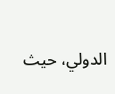الدولي، حيث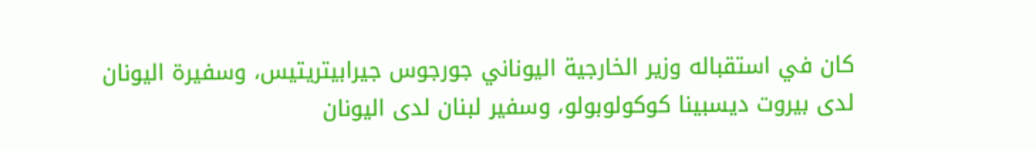كان في استقباله وزير الخارجية اليوناني جورجوس جيرابيتريتيس، وسفيرة اليونان لدى بيروت ديسبينا كوكولوبولو، وسفير لبنان لدى اليونان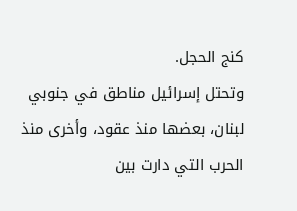كنج الحجل.
وتحتل إسرائيل مناطق في جنوبي لبنان، بعضها منذ عقود، وأخرى منذ الحرب التي دارت بين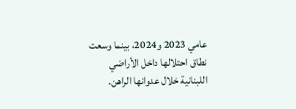عامي 2023 و2024، بينما وسعت نطاق احتلالها داخل الأراضي اللبنانية خلال عدوانها الراهن.